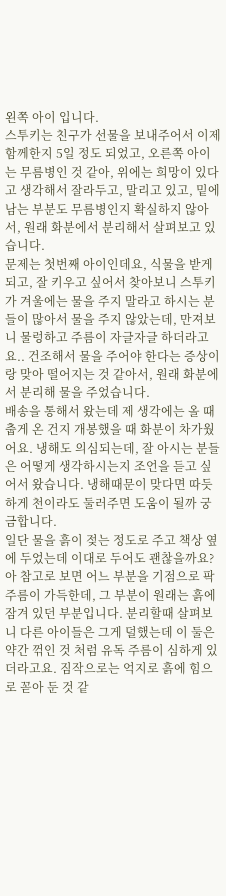왼쪽 아이 입니다.
스투키는 친구가 선물을 보내주어서 이제 함께한지 5일 정도 되었고, 오른쪽 아이는 무름병인 것 같아, 위에는 희망이 있다고 생각해서 잘라두고, 말리고 있고, 밑에 남는 부분도 무름병인지 확실하지 않아서, 원래 화분에서 분리해서 살펴보고 있습니다.
문제는 첫번째 아이인데요, 식물을 받게 되고, 잘 키우고 싶어서 찾아보니 스투키가 겨울에는 물을 주지 말라고 하시는 분들이 많아서 물을 주지 않았는데, 만져보니 물렁하고 주름이 자글자글 하더라고요.. 건조해서 물을 주어야 한다는 증상이랑 맞아 떨어지는 것 같아서, 원래 화분에서 분리해 물을 주었습니다.
배송을 통해서 왔는데 제 생각에는 올 때 춥게 온 건지 개봉했을 때 화분이 차가웠어요. 냉해도 의심되는데, 잘 아시는 분들은 어떻게 생각하시는지 조언을 듣고 싶어서 왔습니다. 냉해때문이 맞다면 따듯하게 천이라도 둘러주면 도움이 될까 궁금합니다.
일단 물을 흙이 젖는 정도로 주고 책상 옆에 두었는데 이대로 두어도 괜찮을까요?
아 참고로 보면 어느 부분을 기점으로 팍 주름이 가득한데, 그 부분이 원래는 흙에 잠겨 있던 부분입니다. 분리할때 살펴보니 다른 아이들은 그게 덜했는데 이 둘은 약간 꺾인 것 처럼 유독 주름이 심하게 있더라고요. 짐작으로는 억지로 흙에 힘으로 꼳아 둔 것 같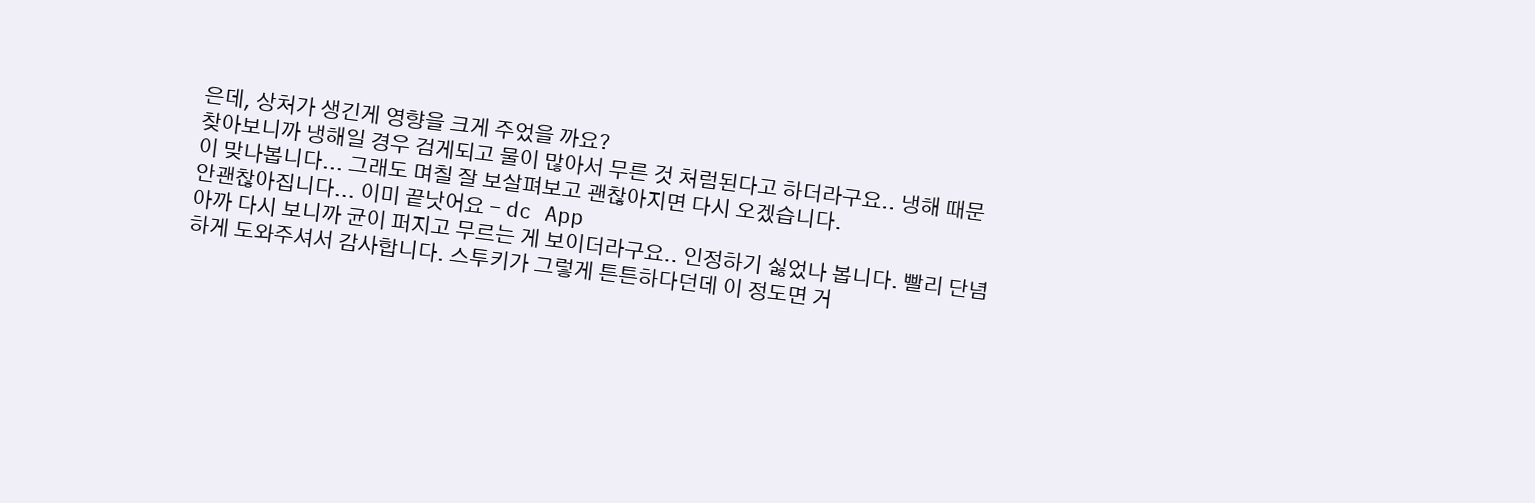은데, 상처가 생긴게 영향을 크게 주었을 까요?
찾아보니까 냉해일 경우 검게되고 물이 많아서 무른 것 처럼된다고 하더라구요.. 냉해 때문이 맞나봅니다... 그래도 며칠 잘 보살펴보고 괜찮아지면 다시 오겠습니다.
안괜찮아집니다... 이미 끝낫어요 - dc App
아까 다시 보니까 균이 퍼지고 무르는 게 보이더라구요.. 인정하기 싫었나 봅니다. 빨리 단념하게 도와주셔서 감사합니다. 스투키가 그렇게 튼튼하다던데 이 정도면 거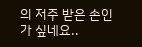의 저주 받은 손인가 싶네요..